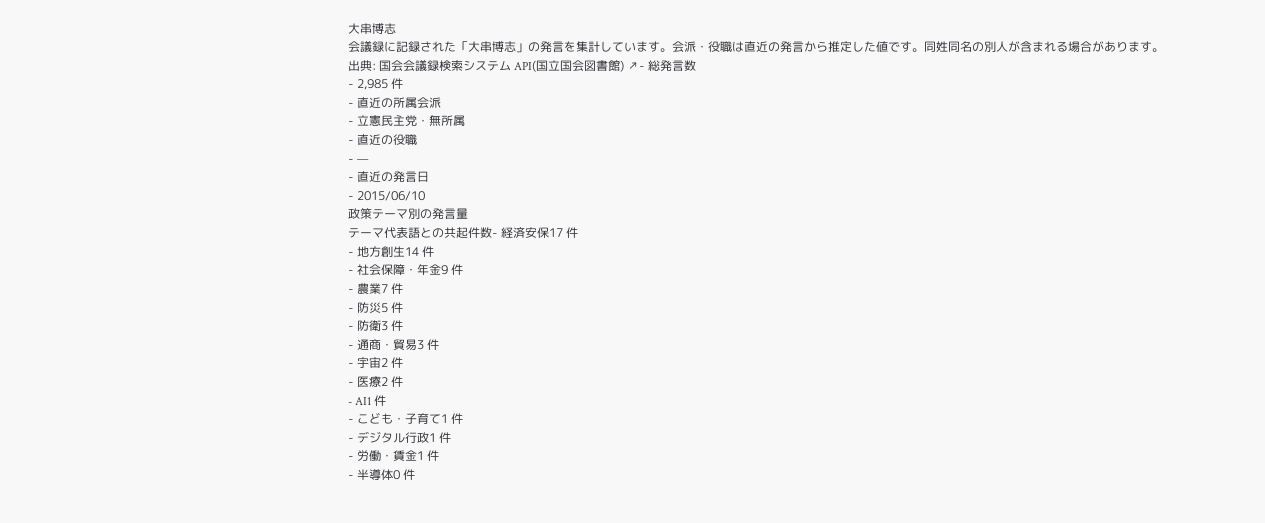大串博志
会議録に記録された「大串博志」の発言を集計しています。会派・役職は直近の発言から推定した値です。同姓同名の別人が含まれる場合があります。
出典: 国会会議録検索システム API(国立国会図書館) ↗- 総発言数
- 2,985 件
- 直近の所属会派
- 立憲民主党・無所属
- 直近の役職
- —
- 直近の発言日
- 2015/06/10
政策テーマ別の発言量
テーマ代表語との共起件数- 経済安保17 件
- 地方創生14 件
- 社会保障・年金9 件
- 農業7 件
- 防災5 件
- 防衛3 件
- 通商・貿易3 件
- 宇宙2 件
- 医療2 件
- AI1 件
- こども・子育て1 件
- デジタル行政1 件
- 労働・賃金1 件
- 半導体0 件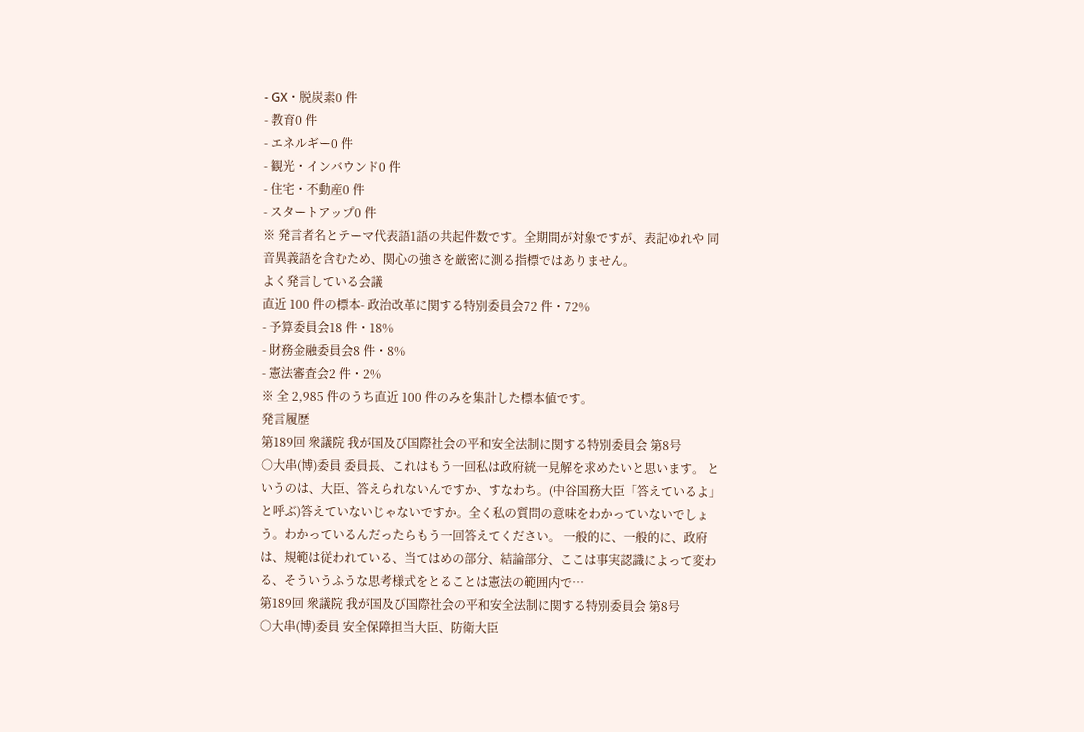- GX・脱炭素0 件
- 教育0 件
- エネルギー0 件
- 観光・インバウンド0 件
- 住宅・不動産0 件
- スタートアップ0 件
※ 発言者名とテーマ代表語1語の共起件数です。全期間が対象ですが、表記ゆれや 同音異義語を含むため、関心の強さを厳密に測る指標ではありません。
よく発言している会議
直近 100 件の標本- 政治改革に関する特別委員会72 件・72%
- 予算委員会18 件・18%
- 財務金融委員会8 件・8%
- 憲法審査会2 件・2%
※ 全 2,985 件のうち直近 100 件のみを集計した標本値です。
発言履歴
第189回 衆議院 我が国及び国際社会の平和安全法制に関する特別委員会 第8号
○大串(博)委員 委員長、これはもう一回私は政府統一見解を求めたいと思います。 というのは、大臣、答えられないんですか、すなわち。(中谷国務大臣「答えているよ」と呼ぶ)答えていないじゃないですか。全く私の質問の意味をわかっていないでしょう。わかっているんだったらもう一回答えてください。 一般的に、一般的に、政府は、規範は従われている、当てはめの部分、結論部分、ここは事実認識によって変わる、そういうふうな思考様式をとることは憲法の範囲内で…
第189回 衆議院 我が国及び国際社会の平和安全法制に関する特別委員会 第8号
○大串(博)委員 安全保障担当大臣、防衛大臣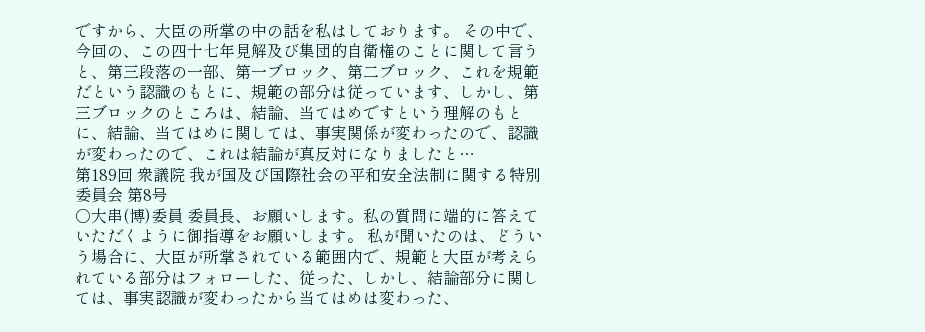ですから、大臣の所掌の中の話を私はしております。 その中で、今回の、この四十七年見解及び集団的自衛権のことに関して言うと、第三段落の一部、第一ブロック、第二ブロック、これを規範だという認識のもとに、規範の部分は従っています、しかし、第三ブロックのところは、結論、当てはめですという理解のもとに、結論、当てはめに関しては、事実関係が変わったので、認識が変わったので、これは結論が真反対になりましたと…
第189回 衆議院 我が国及び国際社会の平和安全法制に関する特別委員会 第8号
○大串(博)委員 委員長、お願いします。私の質問に端的に答えていただくように御指導をお願いします。 私が聞いたのは、どういう場合に、大臣が所掌されている範囲内で、規範と大臣が考えられている部分はフォローした、従った、しかし、結論部分に関しては、事実認識が変わったから当てはめは変わった、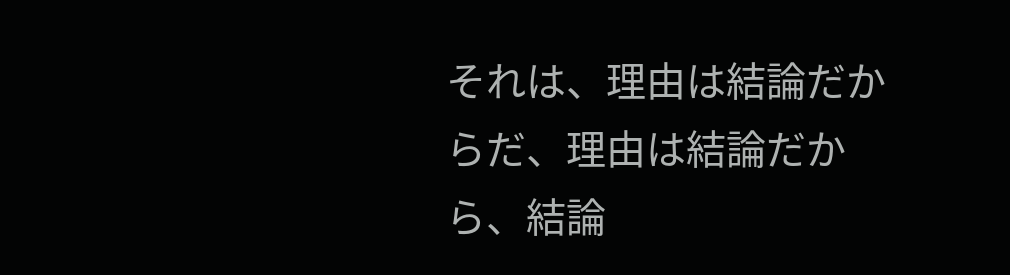それは、理由は結論だからだ、理由は結論だから、結論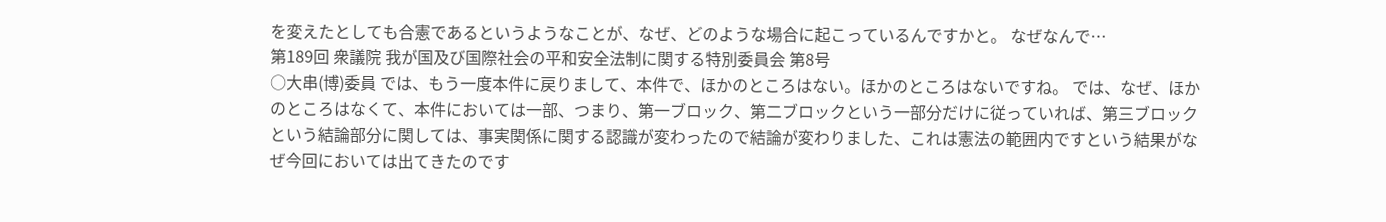を変えたとしても合憲であるというようなことが、なぜ、どのような場合に起こっているんですかと。 なぜなんで…
第189回 衆議院 我が国及び国際社会の平和安全法制に関する特別委員会 第8号
○大串(博)委員 では、もう一度本件に戻りまして、本件で、ほかのところはない。ほかのところはないですね。 では、なぜ、ほかのところはなくて、本件においては一部、つまり、第一ブロック、第二ブロックという一部分だけに従っていれば、第三ブロックという結論部分に関しては、事実関係に関する認識が変わったので結論が変わりました、これは憲法の範囲内ですという結果がなぜ今回においては出てきたのです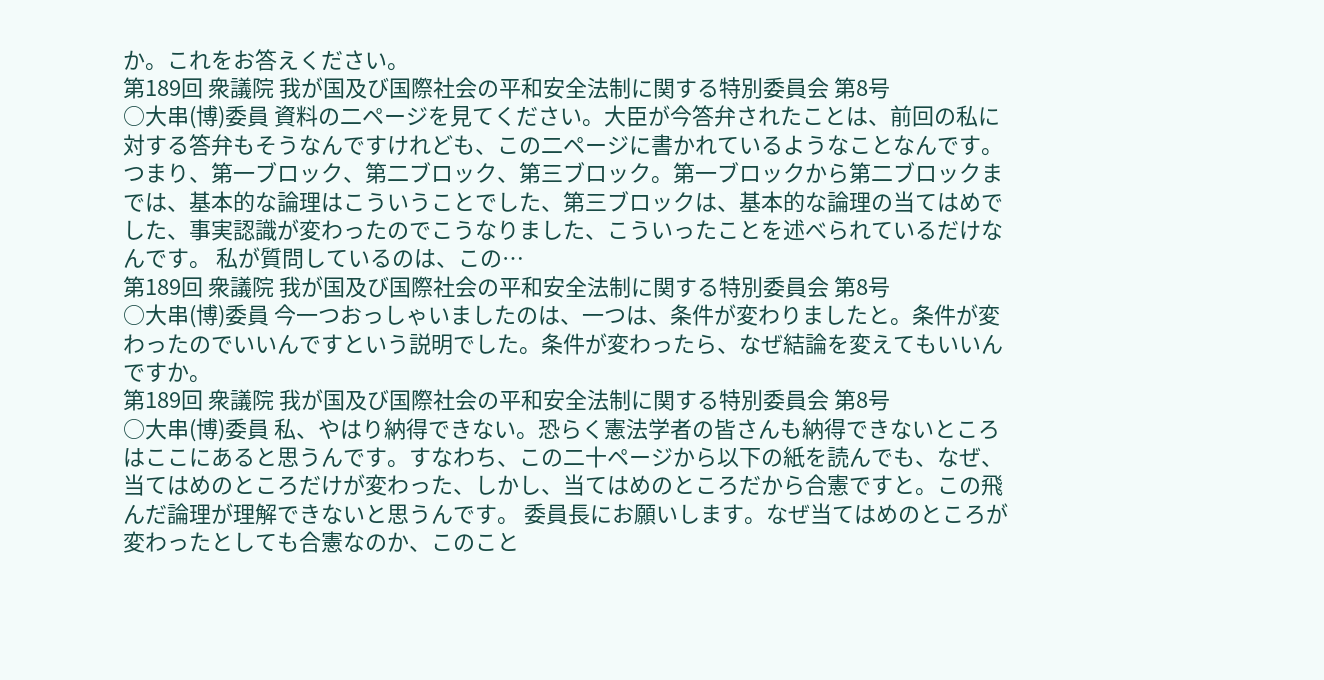か。これをお答えください。
第189回 衆議院 我が国及び国際社会の平和安全法制に関する特別委員会 第8号
○大串(博)委員 資料の二ページを見てください。大臣が今答弁されたことは、前回の私に対する答弁もそうなんですけれども、この二ページに書かれているようなことなんです。つまり、第一ブロック、第二ブロック、第三ブロック。第一ブロックから第二ブロックまでは、基本的な論理はこういうことでした、第三ブロックは、基本的な論理の当てはめでした、事実認識が変わったのでこうなりました、こういったことを述べられているだけなんです。 私が質問しているのは、この…
第189回 衆議院 我が国及び国際社会の平和安全法制に関する特別委員会 第8号
○大串(博)委員 今一つおっしゃいましたのは、一つは、条件が変わりましたと。条件が変わったのでいいんですという説明でした。条件が変わったら、なぜ結論を変えてもいいんですか。
第189回 衆議院 我が国及び国際社会の平和安全法制に関する特別委員会 第8号
○大串(博)委員 私、やはり納得できない。恐らく憲法学者の皆さんも納得できないところはここにあると思うんです。すなわち、この二十ページから以下の紙を読んでも、なぜ、当てはめのところだけが変わった、しかし、当てはめのところだから合憲ですと。この飛んだ論理が理解できないと思うんです。 委員長にお願いします。なぜ当てはめのところが変わったとしても合憲なのか、このこと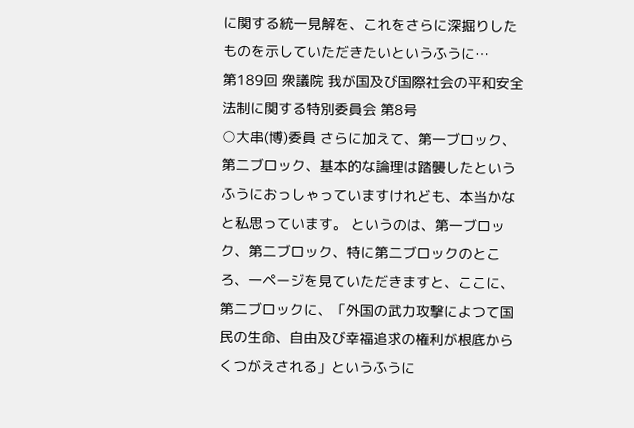に関する統一見解を、これをさらに深掘りしたものを示していただきたいというふうに…
第189回 衆議院 我が国及び国際社会の平和安全法制に関する特別委員会 第8号
○大串(博)委員 さらに加えて、第一ブロック、第二ブロック、基本的な論理は踏襲したというふうにおっしゃっていますけれども、本当かなと私思っています。 というのは、第一ブロック、第二ブロック、特に第二ブロックのところ、一ページを見ていただきますと、ここに、第二ブロックに、「外国の武力攻撃によつて国民の生命、自由及び幸福追求の権利が根底からくつがえされる」というふうに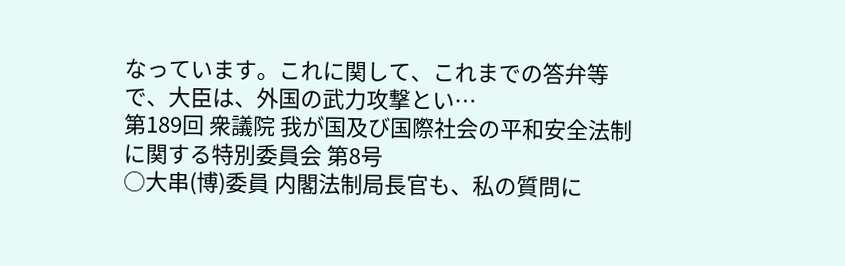なっています。これに関して、これまでの答弁等で、大臣は、外国の武力攻撃とい…
第189回 衆議院 我が国及び国際社会の平和安全法制に関する特別委員会 第8号
○大串(博)委員 内閣法制局長官も、私の質問に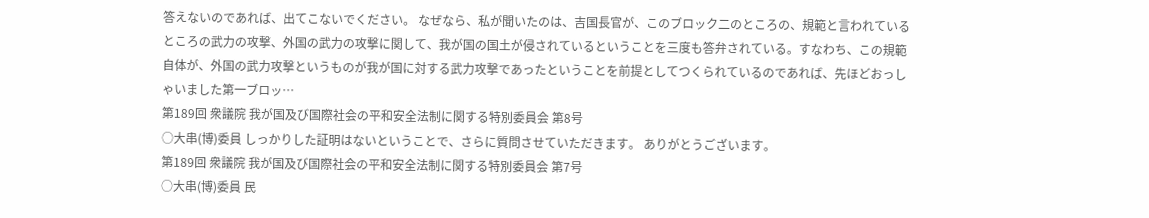答えないのであれば、出てこないでください。 なぜなら、私が聞いたのは、吉国長官が、このブロック二のところの、規範と言われているところの武力の攻撃、外国の武力の攻撃に関して、我が国の国土が侵されているということを三度も答弁されている。すなわち、この規範自体が、外国の武力攻撃というものが我が国に対する武力攻撃であったということを前提としてつくられているのであれば、先ほどおっしゃいました第一ブロッ…
第189回 衆議院 我が国及び国際社会の平和安全法制に関する特別委員会 第8号
○大串(博)委員 しっかりした証明はないということで、さらに質問させていただきます。 ありがとうございます。
第189回 衆議院 我が国及び国際社会の平和安全法制に関する特別委員会 第7号
○大串(博)委員 民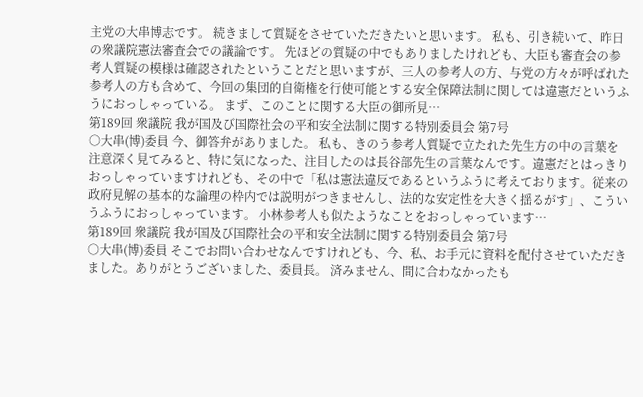主党の大串博志です。 続きまして質疑をさせていただきたいと思います。 私も、引き続いて、昨日の衆議院憲法審査会での議論です。 先ほどの質疑の中でもありましたけれども、大臣も審査会の参考人質疑の模様は確認されたということだと思いますが、三人の参考人の方、与党の方々が呼ばれた参考人の方も含めて、今回の集団的自衛権を行使可能とする安全保障法制に関しては違憲だというふうにおっしゃっている。 まず、このことに関する大臣の御所見…
第189回 衆議院 我が国及び国際社会の平和安全法制に関する特別委員会 第7号
○大串(博)委員 今、御答弁がありました。 私も、きのう参考人質疑で立たれた先生方の中の言葉を注意深く見てみると、特に気になった、注目したのは長谷部先生の言葉なんです。違憲だとはっきりおっしゃっていますけれども、その中で「私は憲法違反であるというふうに考えております。従来の政府見解の基本的な論理の枠内では説明がつきませんし、法的な安定性を大きく揺るがす」、こういうふうにおっしゃっています。 小林参考人も似たようなことをおっしゃっています…
第189回 衆議院 我が国及び国際社会の平和安全法制に関する特別委員会 第7号
○大串(博)委員 そこでお問い合わせなんですけれども、今、私、お手元に資料を配付させていただきました。ありがとうございました、委員長。 済みません、間に合わなかったも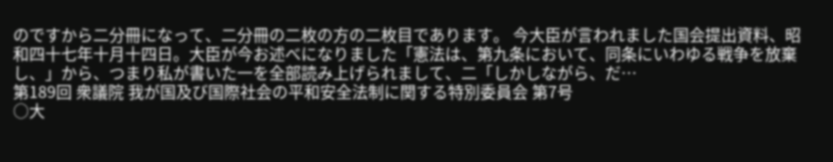のですから二分冊になって、二分冊の二枚の方の二枚目であります。 今大臣が言われました国会提出資料、昭和四十七年十月十四日。大臣が今お述べになりました「憲法は、第九条において、同条にいわゆる戦争を放棄し、」から、つまり私が書いた一を全部読み上げられまして、二「しかしながら、だ…
第189回 衆議院 我が国及び国際社会の平和安全法制に関する特別委員会 第7号
○大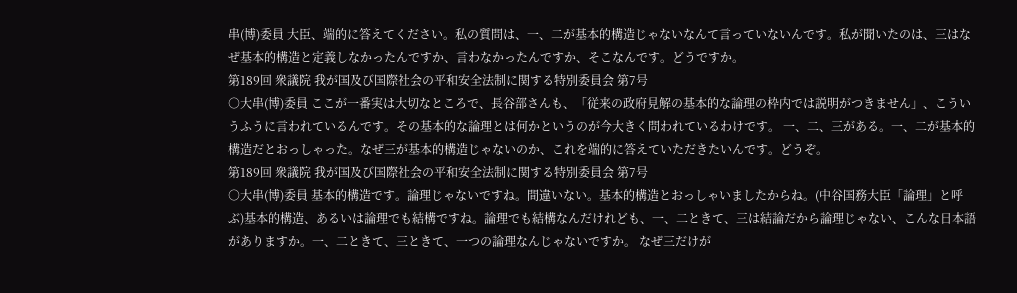串(博)委員 大臣、端的に答えてください。私の質問は、一、二が基本的構造じゃないなんて言っていないんです。私が聞いたのは、三はなぜ基本的構造と定義しなかったんですか、言わなかったんですか、そこなんです。どうですか。
第189回 衆議院 我が国及び国際社会の平和安全法制に関する特別委員会 第7号
○大串(博)委員 ここが一番実は大切なところで、長谷部さんも、「従来の政府見解の基本的な論理の枠内では説明がつきません」、こういうふうに言われているんです。その基本的な論理とは何かというのが今大きく問われているわけです。 一、二、三がある。一、二が基本的構造だとおっしゃった。なぜ三が基本的構造じゃないのか、これを端的に答えていただきたいんです。どうぞ。
第189回 衆議院 我が国及び国際社会の平和安全法制に関する特別委員会 第7号
○大串(博)委員 基本的構造です。論理じゃないですね。間違いない。基本的構造とおっしゃいましたからね。(中谷国務大臣「論理」と呼ぶ)基本的構造、あるいは論理でも結構ですね。論理でも結構なんだけれども、一、二ときて、三は結論だから論理じゃない、こんな日本語がありますか。一、二ときて、三ときて、一つの論理なんじゃないですか。 なぜ三だけが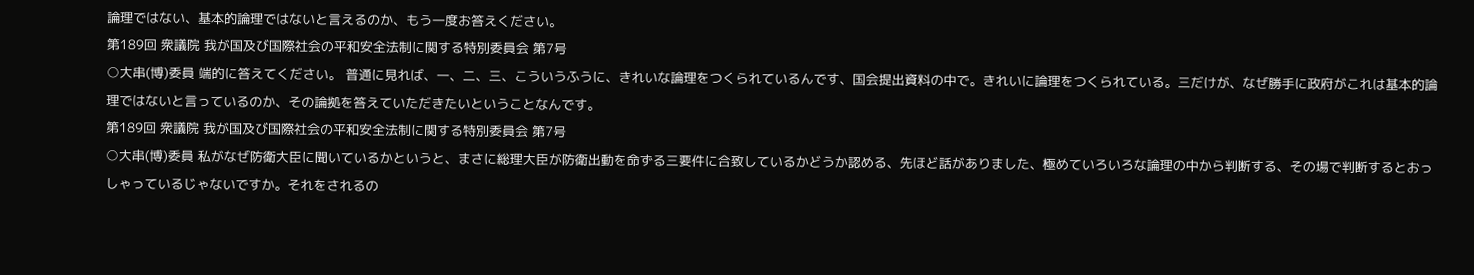論理ではない、基本的論理ではないと言えるのか、もう一度お答えください。
第189回 衆議院 我が国及び国際社会の平和安全法制に関する特別委員会 第7号
○大串(博)委員 端的に答えてください。 普通に見れば、一、二、三、こういうふうに、きれいな論理をつくられているんです、国会提出資料の中で。きれいに論理をつくられている。三だけが、なぜ勝手に政府がこれは基本的論理ではないと言っているのか、その論拠を答えていただきたいということなんです。
第189回 衆議院 我が国及び国際社会の平和安全法制に関する特別委員会 第7号
○大串(博)委員 私がなぜ防衛大臣に聞いているかというと、まさに総理大臣が防衛出動を命ずる三要件に合致しているかどうか認める、先ほど話がありました、極めていろいろな論理の中から判断する、その場で判断するとおっしゃっているじゃないですか。それをされるの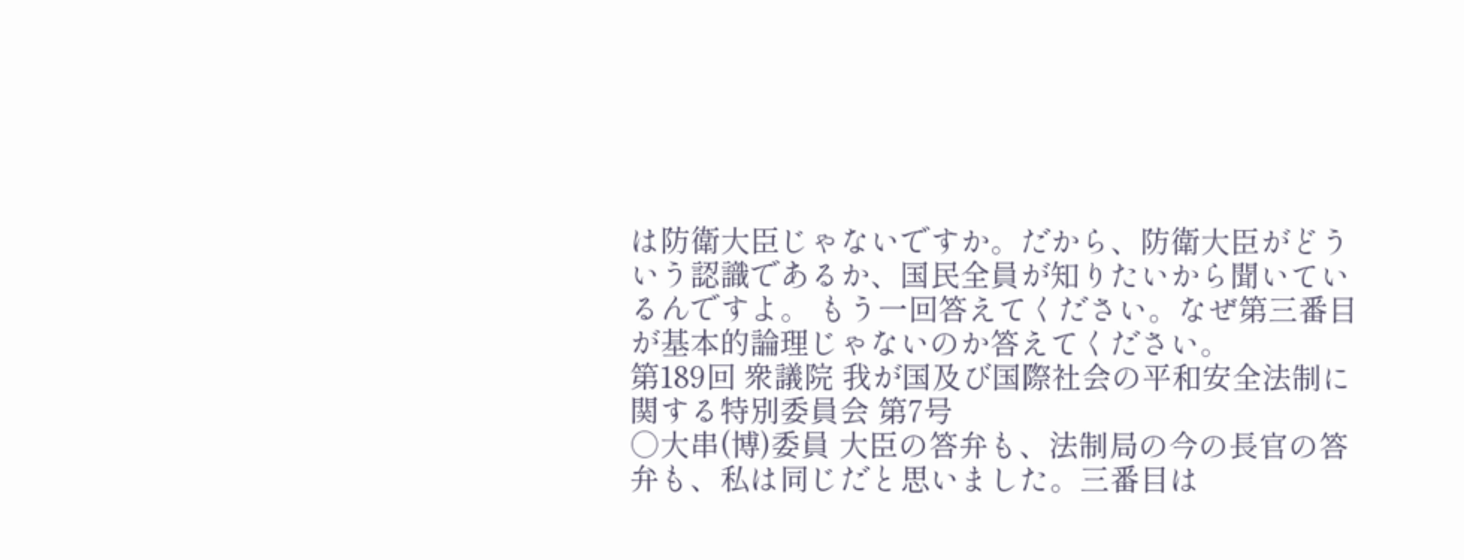は防衛大臣じゃないですか。だから、防衛大臣がどういう認識であるか、国民全員が知りたいから聞いているんですよ。 もう一回答えてください。なぜ第三番目が基本的論理じゃないのか答えてください。
第189回 衆議院 我が国及び国際社会の平和安全法制に関する特別委員会 第7号
○大串(博)委員 大臣の答弁も、法制局の今の長官の答弁も、私は同じだと思いました。三番目は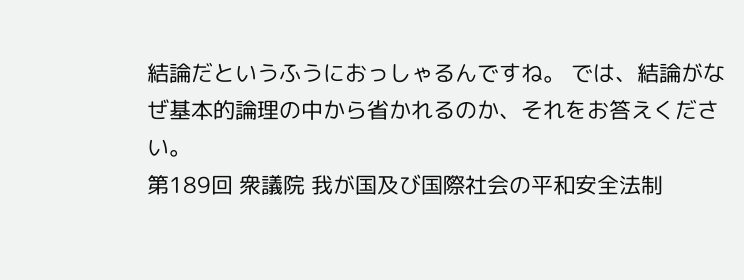結論だというふうにおっしゃるんですね。 では、結論がなぜ基本的論理の中から省かれるのか、それをお答えください。
第189回 衆議院 我が国及び国際社会の平和安全法制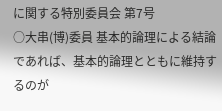に関する特別委員会 第7号
○大串(博)委員 基本的論理による結論であれば、基本的論理とともに維持するのが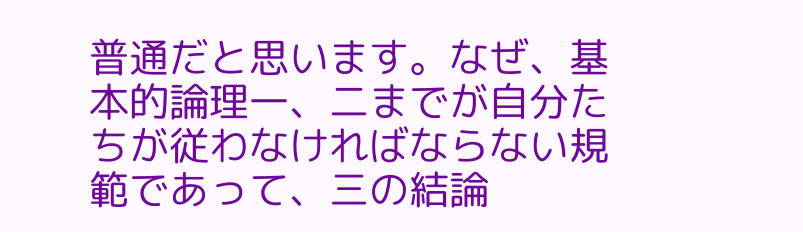普通だと思います。なぜ、基本的論理一、二までが自分たちが従わなければならない規範であって、三の結論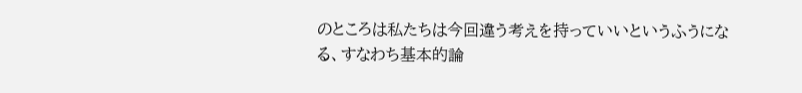のところは私たちは今回違う考えを持っていいというふうになる、すなわち基本的論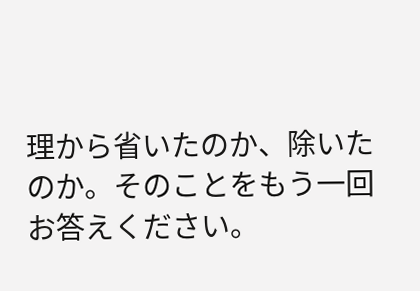理から省いたのか、除いたのか。そのことをもう一回お答えください。